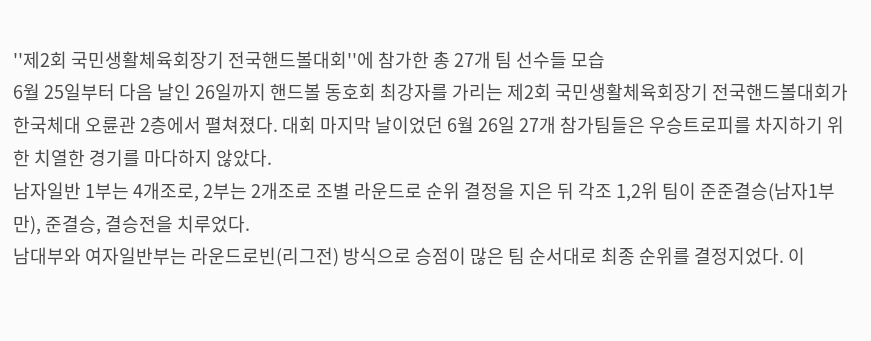''제2회 국민생활체육회장기 전국핸드볼대회''에 참가한 총 27개 팀 선수들 모습
6월 25일부터 다음 날인 26일까지 핸드볼 동호회 최강자를 가리는 제2회 국민생활체육회장기 전국핸드볼대회가 한국체대 오륜관 2층에서 펼쳐졌다. 대회 마지막 날이었던 6월 26일 27개 참가팀들은 우승트로피를 차지하기 위한 치열한 경기를 마다하지 않았다.
남자일반 1부는 4개조로, 2부는 2개조로 조별 라운드로 순위 결정을 지은 뒤 각조 1,2위 팀이 준준결승(남자1부만), 준결승, 결승전을 치루었다.
남대부와 여자일반부는 라운드로빈(리그전) 방식으로 승점이 많은 팀 순서대로 최종 순위를 결정지었다. 이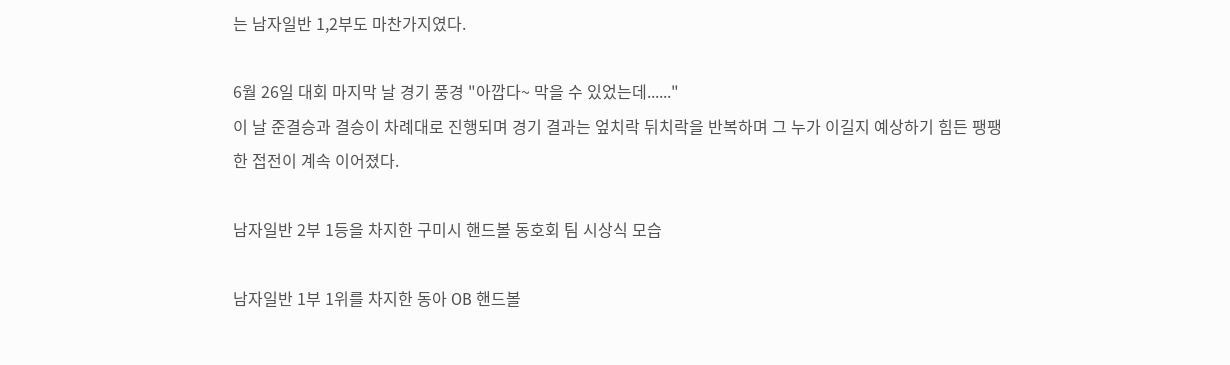는 남자일반 1,2부도 마찬가지였다.

6월 26일 대회 마지막 날 경기 풍경 "아깝다~ 막을 수 있었는데......"
이 날 준결승과 결승이 차례대로 진행되며 경기 결과는 엎치락 뒤치락을 반복하며 그 누가 이길지 예상하기 힘든 팽팽한 접전이 계속 이어졌다.

남자일반 2부 1등을 차지한 구미시 핸드볼 동호회 팀 시상식 모습

남자일반 1부 1위를 차지한 동아 OB 핸드볼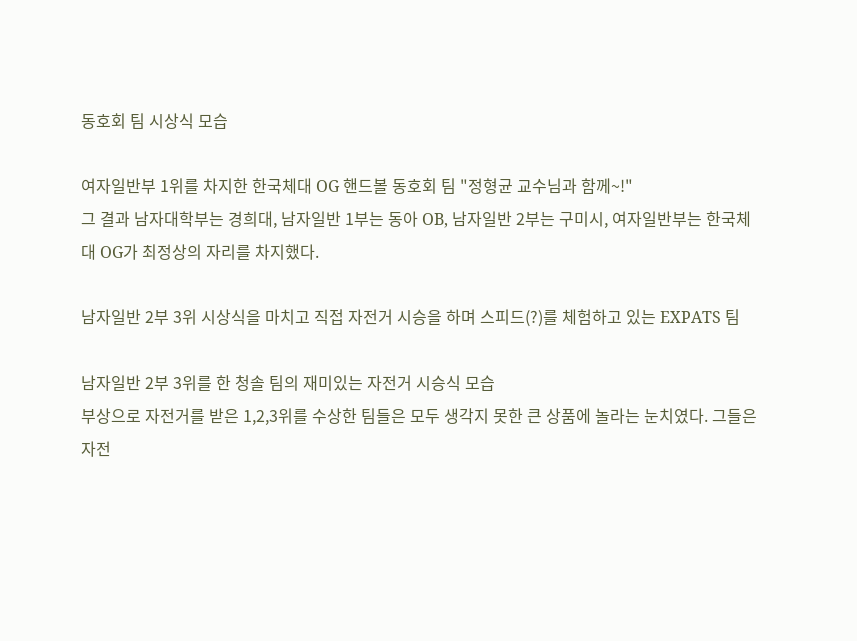동호회 팀 시상식 모습

여자일반부 1위를 차지한 한국체대 OG 핸드볼 동호회 팀 "정형균 교수님과 함께~!"
그 결과 남자대학부는 경희대, 남자일반 1부는 동아 OB, 남자일반 2부는 구미시, 여자일반부는 한국체대 OG가 최정상의 자리를 차지했다.

남자일반 2부 3위 시상식을 마치고 직접 자전거 시승을 하며 스피드(?)를 체험하고 있는 EXPATS 팀

남자일반 2부 3위를 한 청솔 팀의 재미있는 자전거 시승식 모습
부상으로 자전거를 받은 1,2,3위를 수상한 팀들은 모두 생각지 못한 큰 상품에 놀라는 눈치였다. 그들은 자전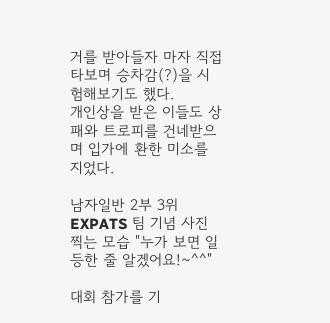거를 받아들자 마자 직접 타보며 승차감(?)을 시험해보기도 했다.
개인상을 받은 이들도 상패와 트로피를 건네받으며 입가에 환한 미소를 지었다.

남자일반 2부 3위 EXPATS 팀 기념 사진 찍는 모습 "누가 보면 일등한 줄 알겠어요!~^^"

대회 참가를 기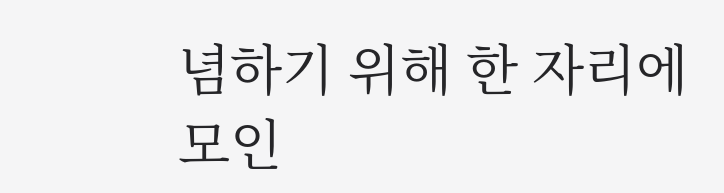념하기 위해 한 자리에 모인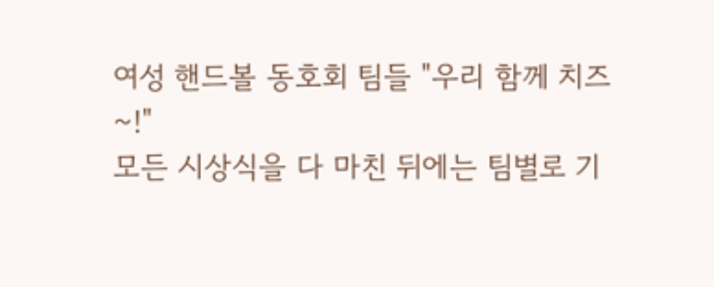여성 핸드볼 동호회 팀들 "우리 함께 치즈~!"
모든 시상식을 다 마친 뒤에는 팀별로 기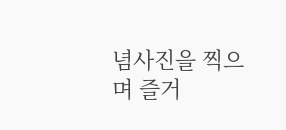념사진을 찍으며 즐거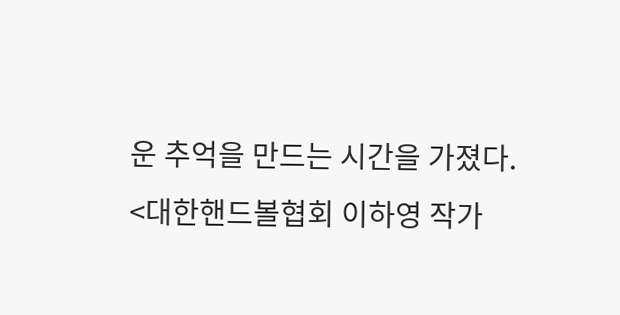운 추억을 만드는 시간을 가졌다.
<대한핸드볼협회 이하영 작가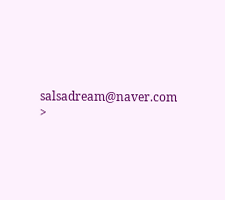salsadream@naver.com >